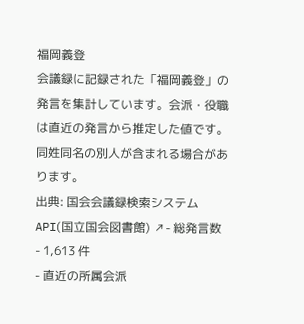福岡義登
会議録に記録された「福岡義登」の発言を集計しています。会派・役職は直近の発言から推定した値です。同姓同名の別人が含まれる場合があります。
出典: 国会会議録検索システム API(国立国会図書館) ↗- 総発言数
- 1,613 件
- 直近の所属会派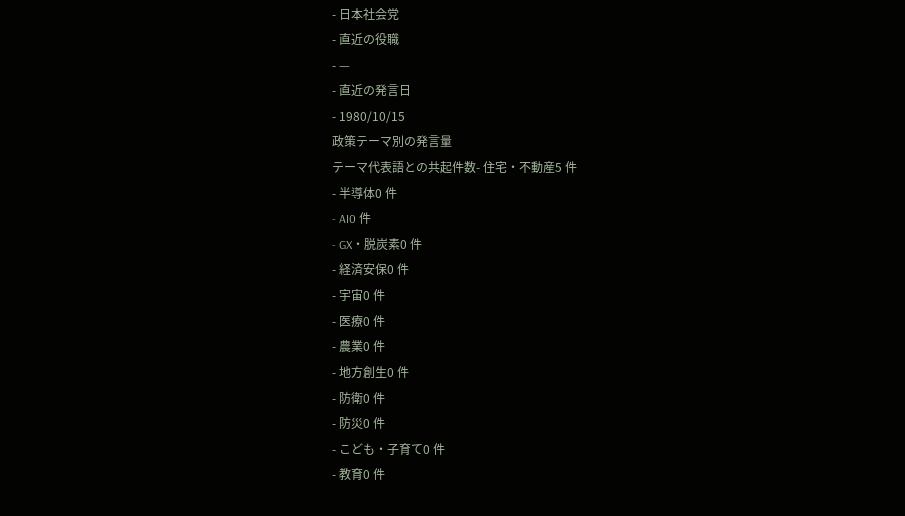- 日本社会党
- 直近の役職
- —
- 直近の発言日
- 1980/10/15
政策テーマ別の発言量
テーマ代表語との共起件数- 住宅・不動産5 件
- 半導体0 件
- AI0 件
- GX・脱炭素0 件
- 経済安保0 件
- 宇宙0 件
- 医療0 件
- 農業0 件
- 地方創生0 件
- 防衛0 件
- 防災0 件
- こども・子育て0 件
- 教育0 件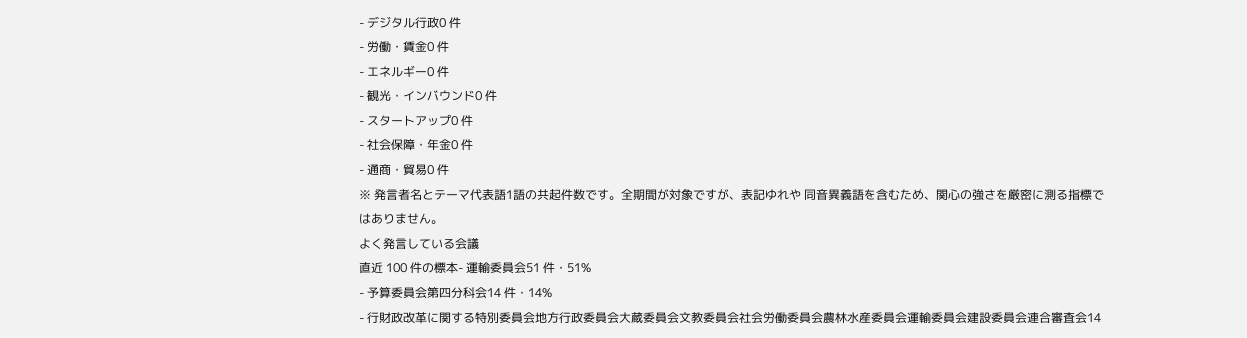- デジタル行政0 件
- 労働・賃金0 件
- エネルギー0 件
- 観光・インバウンド0 件
- スタートアップ0 件
- 社会保障・年金0 件
- 通商・貿易0 件
※ 発言者名とテーマ代表語1語の共起件数です。全期間が対象ですが、表記ゆれや 同音異義語を含むため、関心の強さを厳密に測る指標ではありません。
よく発言している会議
直近 100 件の標本- 運輸委員会51 件・51%
- 予算委員会第四分科会14 件・14%
- 行財政改革に関する特別委員会地方行政委員会大蔵委員会文教委員会社会労働委員会農林水産委員会運輸委員会建設委員会連合審査会14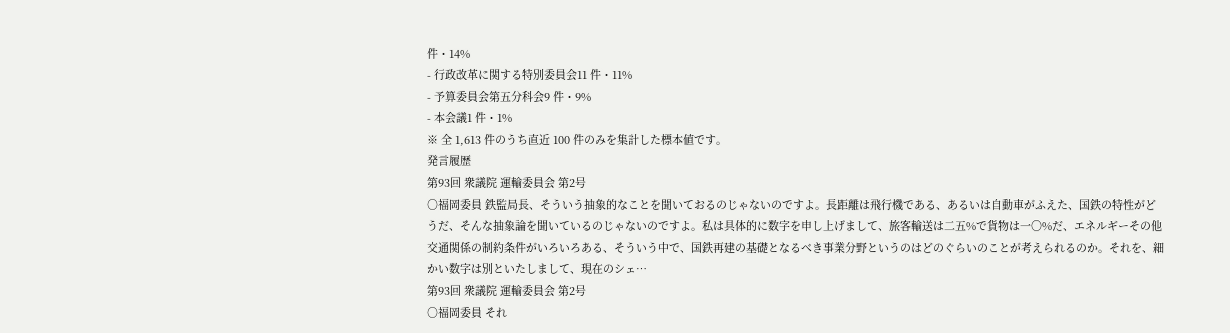件・14%
- 行政改革に関する特別委員会11 件・11%
- 予算委員会第五分科会9 件・9%
- 本会議1 件・1%
※ 全 1,613 件のうち直近 100 件のみを集計した標本値です。
発言履歴
第93回 衆議院 運輸委員会 第2号
○福岡委員 鉄監局長、そういう抽象的なことを聞いておるのじゃないのですよ。長距離は飛行機である、あるいは自動車がふえた、国鉄の特性がどうだ、そんな抽象論を聞いているのじゃないのですよ。私は具体的に数字を申し上げまして、旅客輸送は二五%で貨物は一〇%だ、エネルギーその他交通関係の制約条件がいろいろある、そういう中で、国鉄再建の基礎となるべき事業分野というのはどのぐらいのことが考えられるのか。それを、細かい数字は別といたしまして、現在のシェ…
第93回 衆議院 運輸委員会 第2号
○福岡委員 それ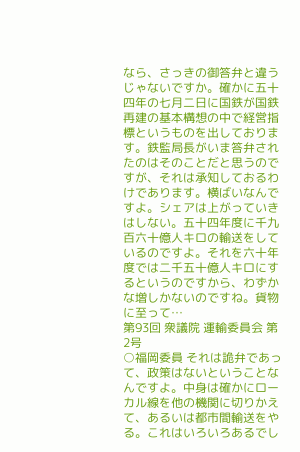なら、さっきの御答弁と違うじゃないですか。確かに五十四年の七月二日に国鉄が国鉄再建の基本構想の中で経営指標というものを出しております。鉄監局長がいま答弁されたのはそのことだと思うのですが、それは承知しておるわけであります。横ばいなんですよ。シェアは上がっていきはしない。五十四年度に千九百六十億人キロの輸送をしているのですよ。それを六十年度では二千五十億人キロにするというのですから、わずかな増しかないのですね。貨物に至って…
第93回 衆議院 運輸委員会 第2号
○福岡委員 それは詭弁であって、政策はないということなんですよ。中身は確かにローカル線を他の機関に切りかえて、あるいは都市間輸送をやる。これはいろいろあるでし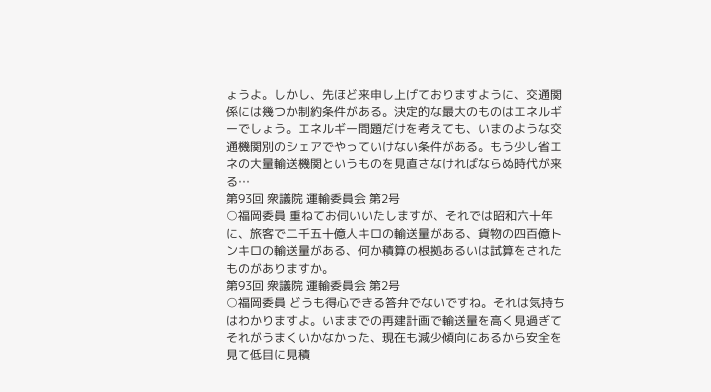ょうよ。しかし、先ほど来申し上げておりますように、交通関係には幾つか制約条件がある。決定的な最大のものはエネルギーでしょう。エネルギー問題だけを考えても、いまのような交通機関別のシェアでやっていけない条件がある。もう少し省エネの大量輸送機関というものを見直さなければならぬ時代が来る…
第93回 衆議院 運輸委員会 第2号
○福岡委員 重ねてお伺いいたしますが、それでは昭和六十年に、旅客で二千五十億人キロの輸送量がある、貨物の四百億トンキロの輸送量がある、何か積算の根拠あるいは試算をされたものがありますか。
第93回 衆議院 運輸委員会 第2号
○福岡委員 どうも得心できる答弁でないですね。それは気持ちはわかりますよ。いままでの再建計画で輸送量を高く見過ぎてそれがうまくいかなかった、現在も減少傾向にあるから安全を見て低目に見積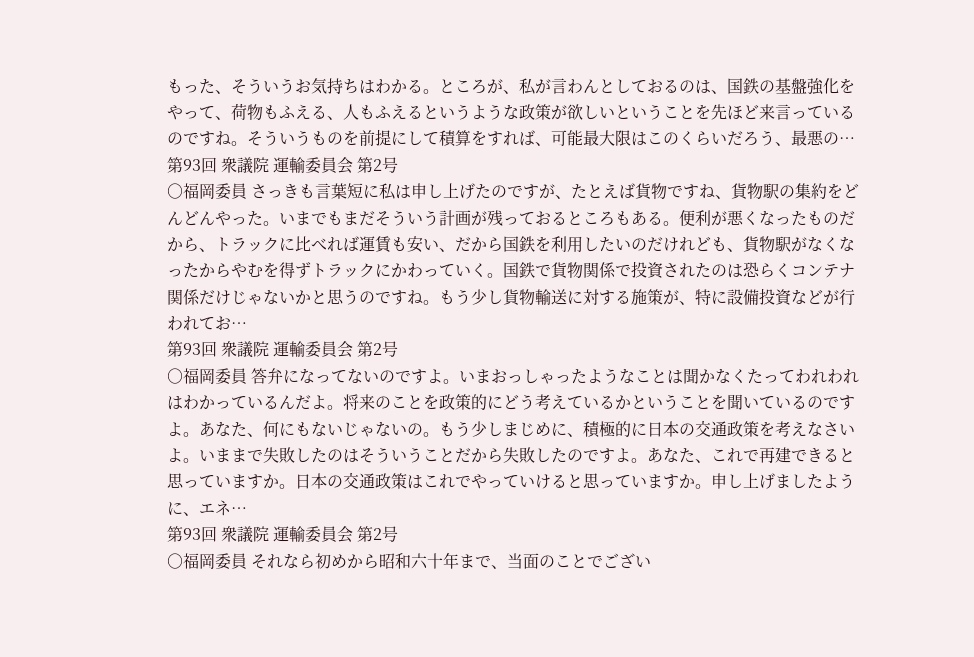もった、そういうお気持ちはわかる。ところが、私が言わんとしておるのは、国鉄の基盤強化をやって、荷物もふえる、人もふえるというような政策が欲しいということを先ほど来言っているのですね。そういうものを前提にして積算をすれば、可能最大限はこのくらいだろう、最悪の…
第93回 衆議院 運輸委員会 第2号
○福岡委員 さっきも言葉短に私は申し上げたのですが、たとえば貨物ですね、貨物駅の集約をどんどんやった。いまでもまだそういう計画が残っておるところもある。便利が悪くなったものだから、トラックに比べれば運賃も安い、だから国鉄を利用したいのだけれども、貨物駅がなくなったからやむを得ずトラックにかわっていく。国鉄で貨物関係で投資されたのは恐らくコンテナ関係だけじゃないかと思うのですね。もう少し貨物輸送に対する施策が、特に設備投資などが行われてお…
第93回 衆議院 運輸委員会 第2号
○福岡委員 答弁になってないのですよ。いまおっしゃったようなことは聞かなくたってわれわれはわかっているんだよ。将来のことを政策的にどう考えているかということを聞いているのですよ。あなた、何にもないじゃないの。もう少しまじめに、積極的に日本の交通政策を考えなさいよ。いままで失敗したのはそういうことだから失敗したのですよ。あなた、これで再建できると思っていますか。日本の交通政策はこれでやっていけると思っていますか。申し上げましたように、エネ…
第93回 衆議院 運輸委員会 第2号
○福岡委員 それなら初めから昭和六十年まで、当面のことでござい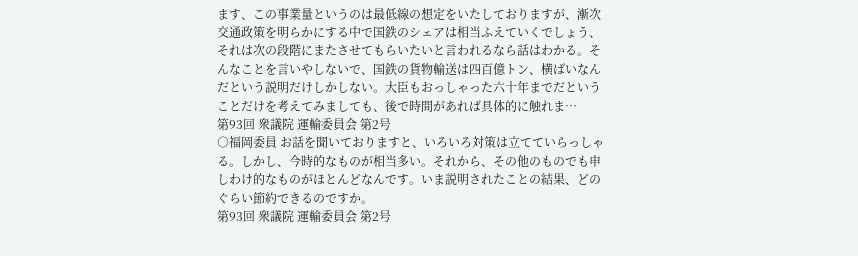ます、この事業量というのは最低線の想定をいたしておりますが、漸次交通政策を明らかにする中で国鉄のシェアは相当ふえていくでしょう、それは次の段階にまたさせてもらいたいと言われるなら話はわかる。そんなことを言いやしないで、国鉄の貨物輸送は四百億トン、横ばいなんだという説明だけしかしない。大臣もおっしゃった六十年までだということだけを考えてみましても、後で時間があれば具体的に触れま…
第93回 衆議院 運輸委員会 第2号
○福岡委員 お話を聞いておりますと、いろいろ対策は立てていらっしゃる。しかし、今時的なものが相当多い。それから、その他のものでも申しわけ的なものがほとんどなんです。いま説明されたことの結果、どのぐらい節約できるのですか。
第93回 衆議院 運輸委員会 第2号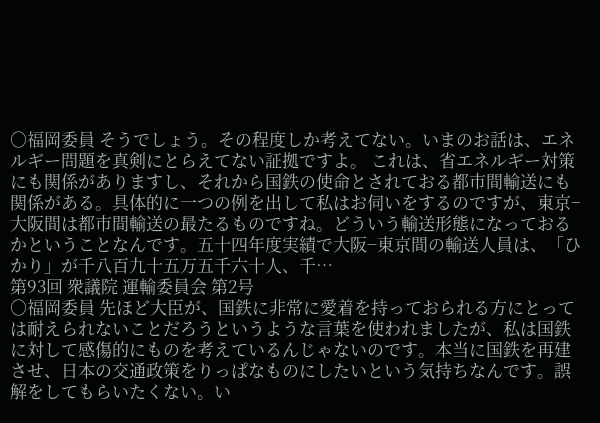○福岡委員 そうでしょう。その程度しか考えてない。いまのお話は、エネルギー問題を真剣にとらえてない証拠ですよ。 これは、省エネルギー対策にも関係がありますし、それから国鉄の使命とされておる都市間輸送にも関係がある。具体的に一つの例を出して私はお伺いをするのですが、東京−大阪間は都市間輸送の最たるものですね。どういう輸送形態になっておるかということなんです。五十四年度実績で大阪−東京間の輸送人員は、「ひかり」が千八百九十五万五千六十人、千…
第93回 衆議院 運輸委員会 第2号
○福岡委員 先ほど大臣が、国鉄に非常に愛着を持っておられる方にとっては耐えられないことだろうというような言葉を使われましたが、私は国鉄に対して感傷的にものを考えているんじゃないのです。本当に国鉄を再建させ、日本の交通政策をりっぱなものにしたいという気持ちなんです。誤解をしてもらいたくない。い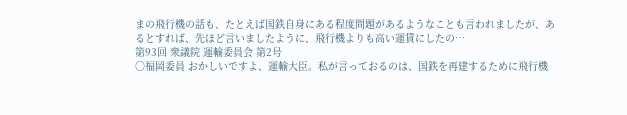まの飛行機の話も、たとえば国鉄自身にある程度問題があるようなことも言われましたが、あるとすれば、先ほど言いましたように、飛行機よりも高い運賃にしたの…
第93回 衆議院 運輸委員会 第2号
○福岡委員 おかしいですよ、運輸大臣。私が言っておるのは、国鉄を再建するために飛行機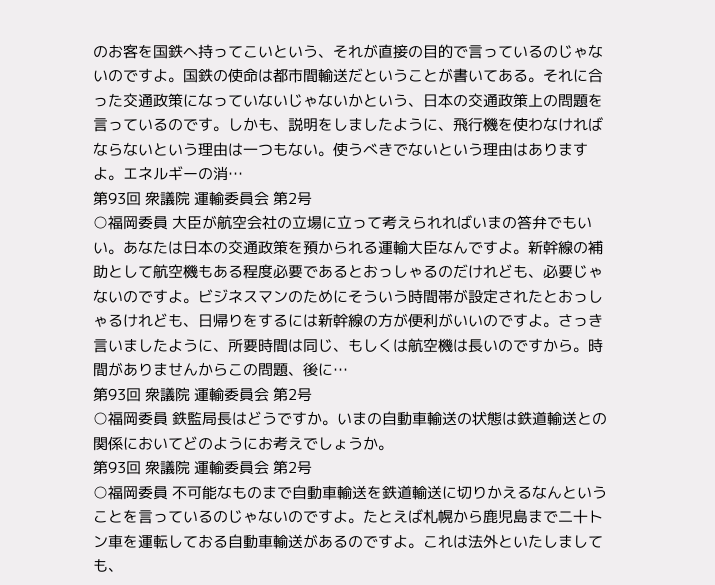のお客を国鉄へ持ってこいという、それが直接の目的で言っているのじゃないのですよ。国鉄の使命は都市間輸送だということが書いてある。それに合った交通政策になっていないじゃないかという、日本の交通政策上の問題を言っているのです。しかも、説明をしましたように、飛行機を使わなければならないという理由は一つもない。使うべきでないという理由はありますよ。エネルギーの消…
第93回 衆議院 運輸委員会 第2号
○福岡委員 大臣が航空会社の立場に立って考えられればいまの答弁でもいい。あなたは日本の交通政策を預かられる運輸大臣なんですよ。新幹線の補助として航空機もある程度必要であるとおっしゃるのだけれども、必要じゃないのですよ。ビジネスマンのためにそういう時間帯が設定されたとおっしゃるけれども、日帰りをするには新幹線の方が便利がいいのですよ。さっき言いましたように、所要時間は同じ、もしくは航空機は長いのですから。時間がありませんからこの問題、後に…
第93回 衆議院 運輸委員会 第2号
○福岡委員 鉄監局長はどうですか。いまの自動車輸送の状態は鉄道輸送との関係においてどのようにお考えでしょうか。
第93回 衆議院 運輸委員会 第2号
○福岡委員 不可能なものまで自動車輸送を鉄道輸送に切りかえるなんということを言っているのじゃないのですよ。たとえば札幌から鹿児島まで二十トン車を運転しておる自動車輸送があるのですよ。これは法外といたしましても、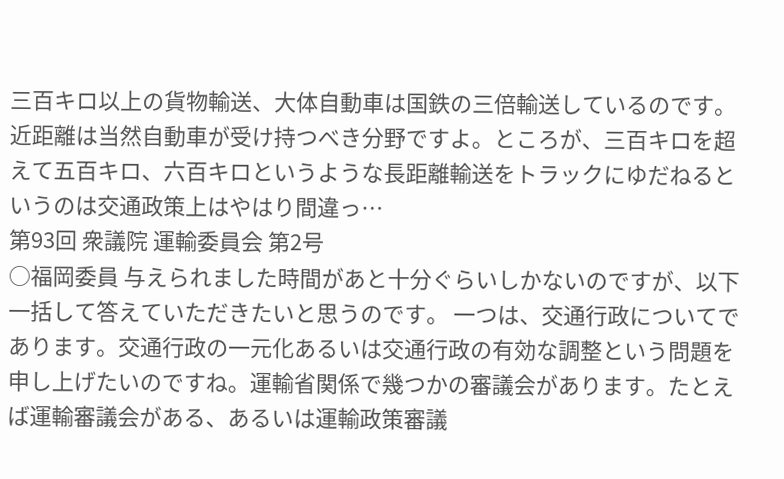三百キロ以上の貨物輸送、大体自動車は国鉄の三倍輸送しているのです。近距離は当然自動車が受け持つべき分野ですよ。ところが、三百キロを超えて五百キロ、六百キロというような長距離輸送をトラックにゆだねるというのは交通政策上はやはり間違っ…
第93回 衆議院 運輸委員会 第2号
○福岡委員 与えられました時間があと十分ぐらいしかないのですが、以下一括して答えていただきたいと思うのです。 一つは、交通行政についてであります。交通行政の一元化あるいは交通行政の有効な調整という問題を申し上げたいのですね。運輸省関係で幾つかの審議会があります。たとえば運輸審議会がある、あるいは運輸政策審議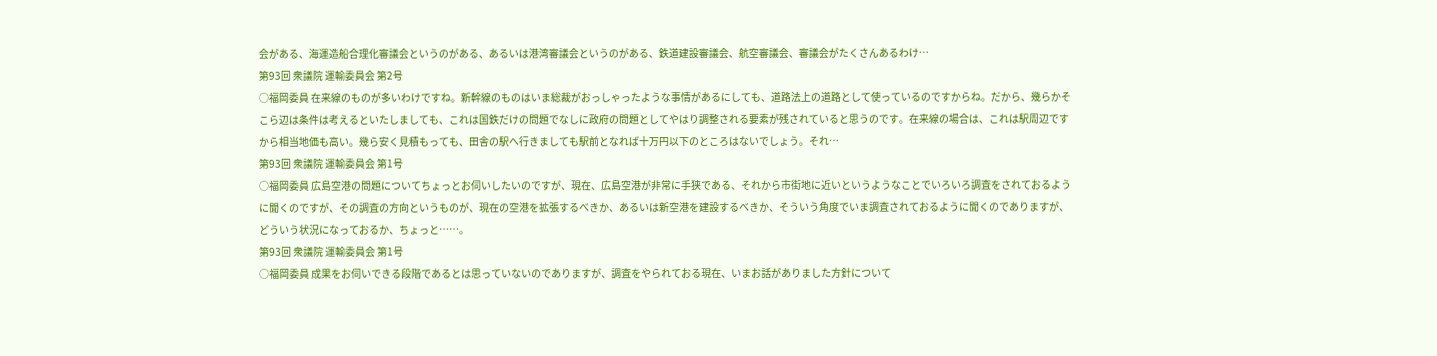会がある、海運造船合理化審議会というのがある、あるいは港湾審議会というのがある、鉄道建設審議会、航空審議会、審議会がたくさんあるわけ…
第93回 衆議院 運輸委員会 第2号
○福岡委員 在来線のものが多いわけですね。新幹線のものはいま総裁がおっしゃったような事情があるにしても、道路法上の道路として使っているのですからね。だから、幾らかそこら辺は条件は考えるといたしましても、これは国鉄だけの問題でなしに政府の問題としてやはり調整される要素が残されていると思うのです。在来線の場合は、これは駅周辺ですから相当地価も高い。幾ら安く見積もっても、田舎の駅へ行きましても駅前となれば十万円以下のところはないでしょう。それ…
第93回 衆議院 運輸委員会 第1号
○福岡委員 広島空港の問題についてちょっとお伺いしたいのですが、現在、広島空港が非常に手狭である、それから市街地に近いというようなことでいろいろ調査をされておるように聞くのですが、その調査の方向というものが、現在の空港を拡張するべきか、あるいは新空港を建設するべきか、そういう角度でいま調査されておるように聞くのでありますが、どういう状況になっておるか、ちょっと……。
第93回 衆議院 運輸委員会 第1号
○福岡委員 成果をお伺いできる段階であるとは思っていないのでありますが、調査をやられておる現在、いまお話がありました方針について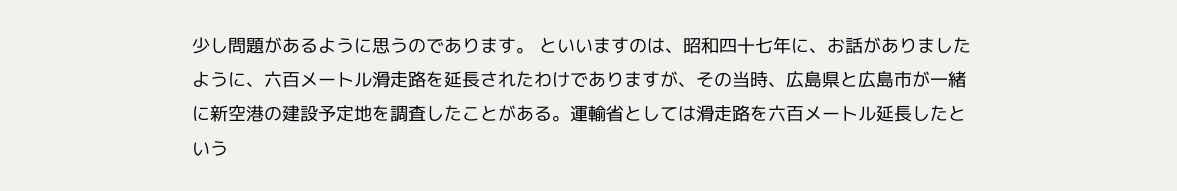少し問題があるように思うのであります。 といいますのは、昭和四十七年に、お話がありましたように、六百メートル滑走路を延長されたわけでありますが、その当時、広島県と広島市が一緒に新空港の建設予定地を調査したことがある。運輸省としては滑走路を六百メートル延長したという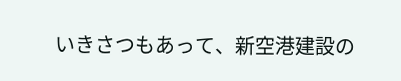いきさつもあって、新空港建設の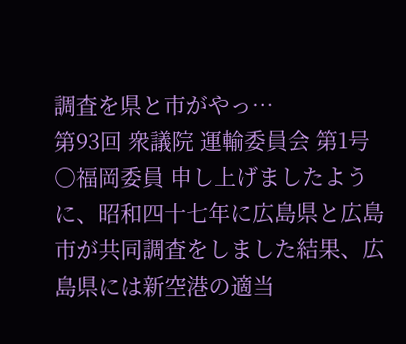調査を県と市がやっ…
第93回 衆議院 運輸委員会 第1号
○福岡委員 申し上げましたように、昭和四十七年に広島県と広島市が共同調査をしました結果、広島県には新空港の適当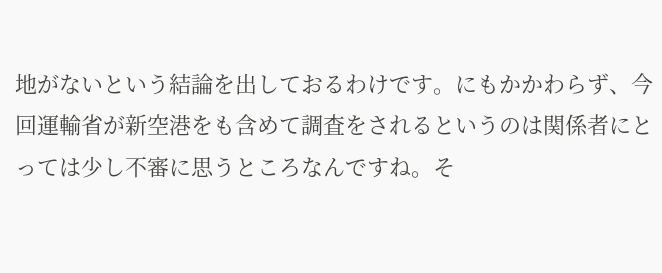地がないという結論を出しておるわけです。にもかかわらず、今回運輸省が新空港をも含めて調査をされるというのは関係者にとっては少し不審に思うところなんですね。そ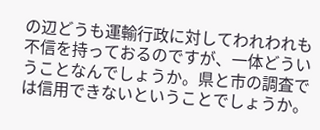の辺どうも運輸行政に対してわれわれも不信を持っておるのですが、一体どういうことなんでしょうか。県と市の調査では信用できないということでしょうか。